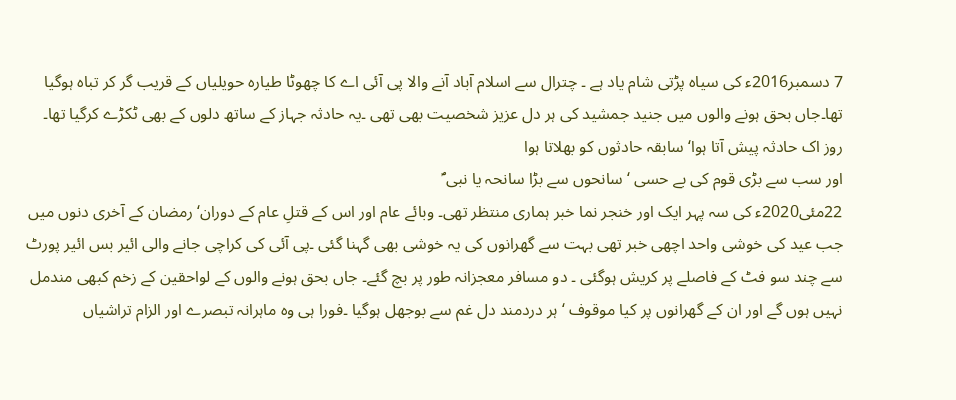7 دسمبر2016ء کی سیاہ پڑتی شام یاد ہے ۔ چترال سے اسلام آباد آنے والا پی آئی اے کا چھوٹا طیارہ حویلیاں کے قریب گر کر تباہ ہوگیا تھا۔جاں بحق ہونے والوں میں جنید جمشید کی ہر دل عزیز شخصیت بھی تھی ۔یہ حادثہ جہاز کے ساتھ دلوں کے بھی ٹکڑے کرگیا تھا۔
روز اک حادثہ پیش آتا ہوا‘سابقہ حادثوں کو بھلاتا ہوا
اور سب سے بڑی قوم کی بے حسی ‘سانحوں سے بڑا سانحہ یا نبی ؐ
22مئی2020ء کی سہ پہر ایک اور خنجر نما خبر ہماری منتظر تھی۔ وبائے عام اور اس کے قتلِ عام کے دوران‘ رمضان کے آخری دنوں میں جب عید کی خوشی واحد اچھی خبر تھی بہت سے گھرانوں کی یہ خوشی بھی گہنا گئی ۔پی آئی کی کراچی جانے والی ائیر بس ائیر پورٹ سے چند سو فٹ کے فاصلے پر کریش ہوگئی ۔ دو مسافر معجزانہ طور پر بچ گئے۔ جاں بحق ہونے والوں کے لواحقین کے زخم کبھی مندمل نہیں ہوں گے اور ان کے گھرانوں پر کیا موقوف ‘ہر دردمند دل غم سے بوجھل ہوگیا ۔فورا ہی وہ ماہرانہ تبصرے اور الزام تراشیاں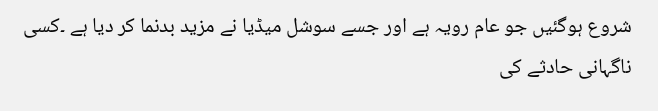شروع ہوگئیں جو عام رویہ ہے اور جسے سوشل میڈیا نے مزید بدنما کر دیا ہے ۔کسی ناگہانی حادثے کی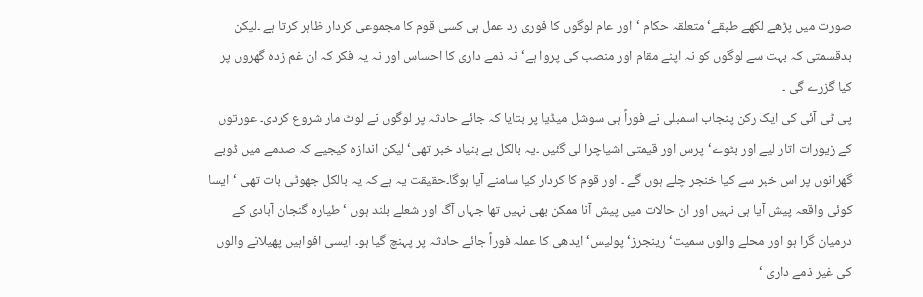صورت میں پڑھے لکھے طبقے‘ متعلقہ حکام ‘اور عام لوگوں کا فوری رد عمل ہی کسی قوم کا مجموعی کردار ظاہر کرتا ہے ۔لیکن بدقسمتی کہ بہت سے لوگوں کو نہ اپنے مقام اور منصب کی پروا ہے‘ نہ ذمے داری کا احساس اور نہ یہ فکر کہ ان غم زدہ گھروں پر کیا گزرے گی ۔
پی ٹی آئی کی ایک رکن پنجاب اسمبلی نے فوراً ہی سوشل میڈیا پر بتایا کہ جائے حادثہ پر لوگوں نے لوٹ مار شروع کردی۔ عورتوں کے زیورات اتار لیے اور بٹوے‘پرس اور قیمتی اشیاچرا لی گئیں ۔یہ بالکل بے بنیاد خبر تھی‘ لیکن اندازہ کیجیے کہ صدمے میں ڈوبے گھرانوں پر اس خبر سے کیا خنجر چلے ہوں گے ۔ اور قوم کا کردار کیا سامنے آیا ہوگا۔حقیقت یہ ہے کہ یہ بالکل جھوٹی بات تھی ‘ایسا کوئی واقعہ پیش آیا ہی نہیں اور ان حالات میں پیش آنا ممکن بھی نہیں تھا جہاں آگ اور شعلے بلند ہوں ‘ طیارہ گنجان آبادی کے درمیان گرا ہو اور محلے والوں سمیت‘رینجرز‘پولیس‘ایدھی کا عملہ فوراً جائے حادثہ پر پہنچ گیا ہو۔ ایسی افواہیں پھیلانے والوں کی غیر ذمے داری ‘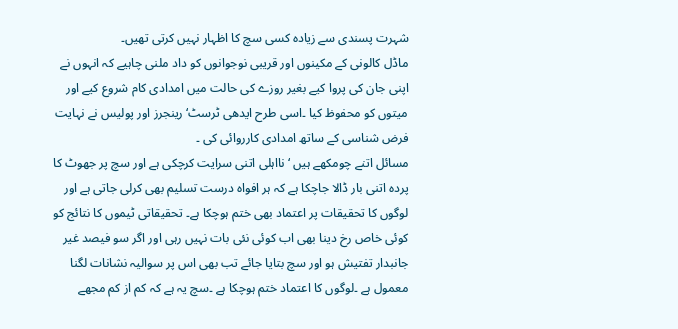شہرت پسندی سے زیادہ کسی سچ کا اظہار نہیں کرتی تھیں۔
ماڈل کالونی کے مکینوں اور قریبی نوجوانوں کو داد ملنی چاہیے کہ انہوں نے اپنی جان کی پروا کیے بغیر روزے کی حالت میں امدادی کام شروع کیے اور میتوں کو محفوظ کیا ۔اسی طرح ایدھی ٹرسٹ‘ رینجرز اور پولیس نے نہایت فرض شناسی کے ساتھ امدادی کارروائی کی ۔
مسائل اتنے چومکھے ہیں ‘ نااہلی اتنی سرایت کرچکی ہے اور سچ پر جھوٹ کا پردہ اتنی بار ڈالا جاچکا ہے کہ ہر افواہ درست تسلیم بھی کرلی جاتی ہے اور لوگوں کا تحقیقات پر اعتماد بھی ختم ہوچکا ہے۔ تحقیقاتی ٹیموں کا نتائج کو کوئی خاص رخ دینا بھی اب کوئی نئی بات نہیں رہی اور اگر سو فیصد غیر جانبدار تفتیش ہو اور سچ بتایا جائے تب بھی اس پر سوالیہ نشانات لگنا معمول ہے ۔لوگوں کا اعتماد ختم ہوچکا ہے ۔سچ یہ ہے کہ کم از کم مجھے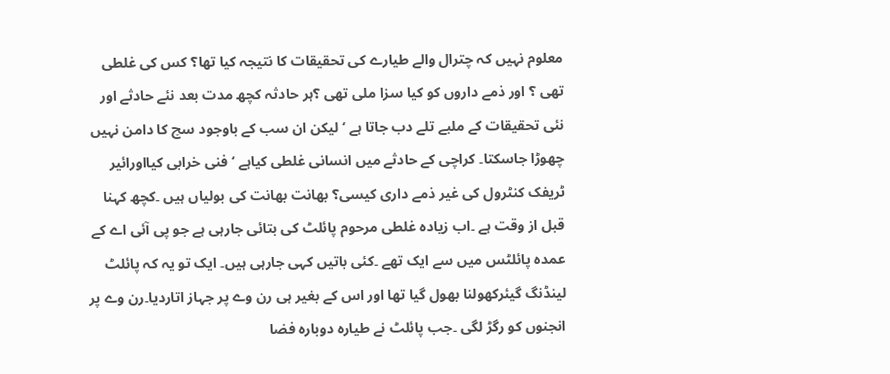معلوم نہیں کہ چترال والے طیارے کی تحقیقات کا نتیجہ کیا تھا؟ کس کی غلطی تھی ؟ اور ذمے داروں کو کیا سزا ملی تھی ؟ہر حادثہ کچھ مدت بعد نئے حادثے اور نئی تحقیقات کے ملبے تلے دب جاتا ہے ‘لیکن ان سب کے باوجود سچ کا دامن نہیں چھوڑا جاسکتا۔ کراچی کے حادثے میں انسانی غلطی کیاہے ‘فنی خرابی کیااورائیر ٹریفک کنٹرول کی غیر ذمے داری کیسی؟ بھانت بھانت کی بولیاں ہیں ۔کچھ کہنا قبل از وقت ہے ۔اب زیادہ غلطی مرحوم پائلٹ کی بتائی جارہی ہے جو پی آئی اے کے عمدہ پائلٹس میں سے ایک تھے ۔کئی باتیں کہی جارہی ہیں۔ ایک تو یہ کہ پائلٹ لینڈنگ گیئرکھولنا بھول گیا تھا اور اس کے بغیر ہی رن وے پر جہاز اتاردیا۔رن وے پر انجنوں کو رگڑ لگی ۔جب پائلٹ نے طیارہ دوبارہ فضا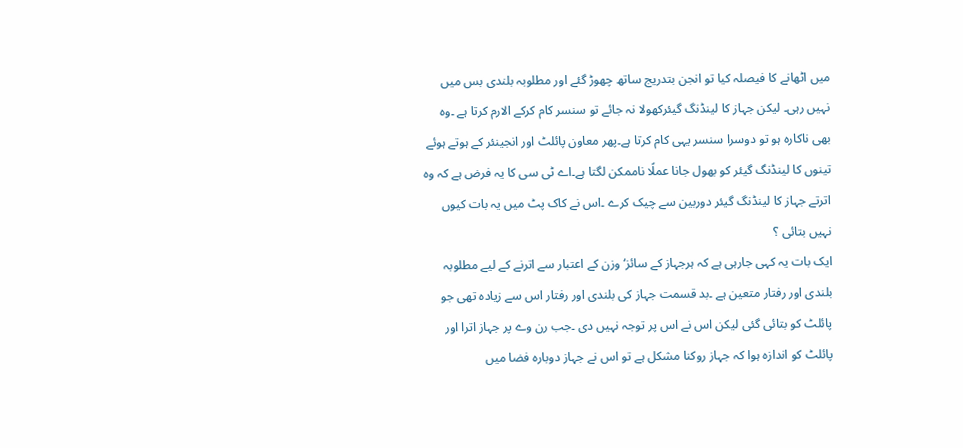میں اٹھانے کا فیصلہ کیا تو انجن بتدریج ساتھ چھوڑ گئے اور مطلوبہ بلندی بس میں نہیں رہی۔ لیکن جہاز کا لینڈنگ گیئرکھولا نہ جائے تو سنسر کام کرکے الارم کرتا ہے ۔وہ بھی ناکارہ ہو تو دوسرا سنسر یہی کام کرتا ہے۔پھر معاون پائلٹ اور انجینئر کے ہوتے ہوئے تینوں کا لینڈنگ گیئر کو بھول جانا عملًا ناممکن لگتا ہے۔اے ٹی سی کا یہ فرض ہے کہ وہ اترتے جہاز کا لینڈنگ گیئر دوربین سے چیک کرے ۔اس نے کاک پٹ میں یہ بات کیوں نہیں بتائی ؟
ایک بات یہ کہی جارہی ہے کہ ہرجہاز کے سائز‘وزن کے اعتبار سے اترنے کے لیے مطلوبہ بلندی اور رفتار متعین ہے ۔بد قسمت جہاز کی بلندی اور رفتار اس سے زیادہ تھی جو پائلٹ کو بتائی گئی لیکن اس نے اس پر توجہ نہیں دی ۔جب رن وے پر جہاز اترا اور پائلٹ کو اندازہ ہوا کہ جہاز روکنا مشکل ہے تو اس نے جہاز دوبارہ فضا میں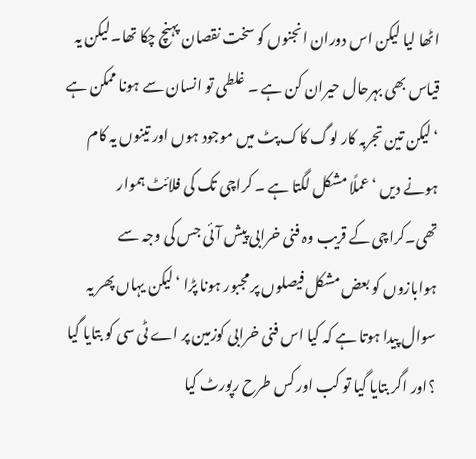اٹھا لیا لیکن اس دوران انجنوں کو سخت نقصان پہنچ چکا تھا۔لیکن یہ قیاس بھی بہرحال حیران کن ہے ۔ غلطی تو انسان سے ہونا ممکن ہے ‘لیکن تین تجربہ کار لوگ کاک پٹ میں موجود ہوں اور تینوں یہ کام ہونے دیں ‘عملًا مشکل لگتا ہے ۔ کراچی تک کی فلائٹ ہموار تھی۔کراچی کے قریب وہ فنی خرابی پیش آئی جس کی وجہ سے ہوابازوں کو بعض مشکل فیصلوں پر مجبور ہونا پڑا ‘لیکن یہاں پھر یہ سوال پیدا ہوتا ہے کہ کیا اس فنی خرابی کوزمین پر اے ٹی سی کو بتایا گیا ؟اور اگر بتایا گیا تو کب اور کس طرح رپورٹ کیا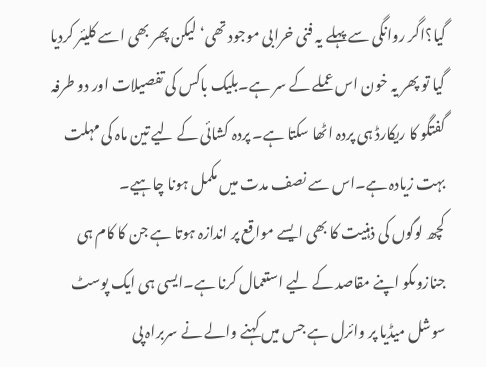گیا؟اگر روانگی سے پہلے یہ فنی خرابی موجود تھی‘ لیکن پھر بھی اسے کلیئر کردیا گیا تو پھر یہ خون اس عملے کے سر ہے۔بلیک باکس کی تفصیلات اور دو طرفہ گفتگو کا ریکارڈ ہی پردہ اٹھا سکتا ہے۔ پردہ کشائی کے لیے تین ماہ کی مہلت بہت زیادہ ہے۔اس سے نصف مدت میں مکمل ہونا چاہیے۔
کچھ لوگوں کی ذہنیت کا بھی ایسے مواقع پر اندازہ ہوتا ہے جن کا کام ہی جنازوںکو اپنے مقاصد کے لیے استعمال کرنا ہے۔ایسی ہی ایک پوسٹ سوشل میڈیا پر وائرل ہے جس میں کہنے والے نے سربراہ پی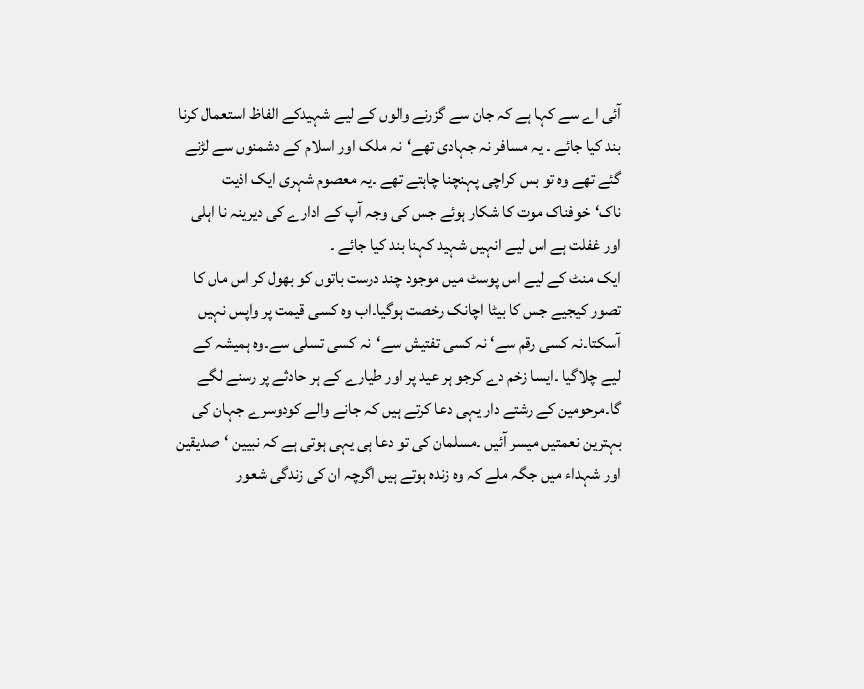آئی اے سے کہا ہے کہ جان سے گزرنے والوں کے لیے شہیدکے الفاظ استعمال کرنا بند کیا جائے ۔ یہ مسافر نہ جہادی تھے‘نہ ملک اور اسلام کے دشمنوں سے لڑنے گئے تھے وہ تو بس کراچی پہنچنا چاہتے تھے ۔یہ معصوم شہری ایک اذیت ناک‘خوفناک موت کا شکار ہوئے جس کی وجہ آپ کے ادارے کی دیرینہ نا اہلی اور غفلت ہے اس لیے انہیں شہید کہنا بند کیا جائے ۔
ایک منٹ کے لیے اس پوسٹ میں موجود چند درست باتوں کو بھول کر اس ماں کا تصور کیجیے جس کا بیٹا اچانک رخصت ہوگیا۔اب وہ کسی قیمت پر واپس نہیں آسکتا۔نہ کسی رقم سے‘ نہ کسی تفتیش سے‘نہ کسی تسلی سے۔وہ ہمیشہ کے لیے چلاگیا ۔ایسا زخم دے کرجو ہر عید پر اور طیارے کے ہر حادثے پر رسنے لگے گا۔مرحومین کے رشتے دار یہی دعا کرتے ہیں کہ جانے والے کودوسرے جہان کی بہترین نعمتیں میسر آئیں ۔مسلمان کی تو دعا ہی یہی ہوتی ہے کہ نبیین ‘صدیقین اور شہداء میں جگہ ملے کہ وہ زندہ ہوتے ہیں اگرچہ ان کی زندگی شعور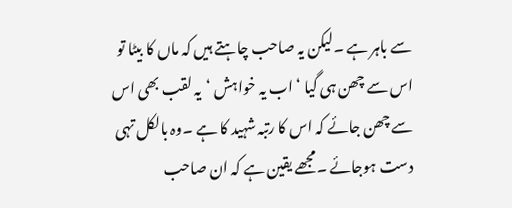سے باہر ہے ۔لیکن یہ صاحب چاہتے ہیں کہ ماں کا بیٹا تو اس سے چھن ہی گیا ‘ اب یہ خواہش ‘یہ لقب بھی اس سے چھن جائے کہ اس کا رتبہ شہید کا ہے ۔وہ بالکل تہی دست ہوجائے ۔مجھے یقین ہے کہ ان صاحب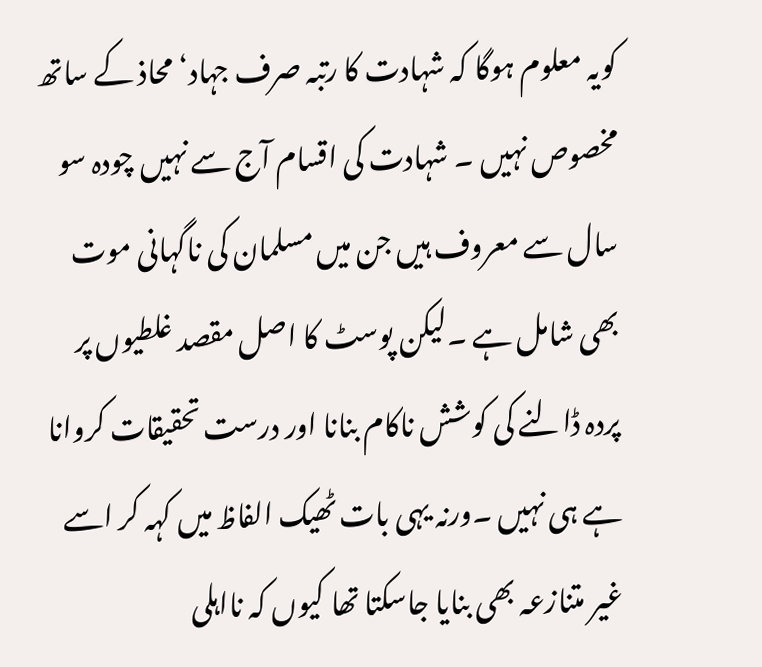کویہ معلوم ہوگا کہ شہادت کا رتبہ صرف جہاد‘محاذ کے ساتھ مخصوص نہیں ۔ شہادت کی اقسام آج سے نہیں چودہ سو سال سے معروف ہیں جن میں مسلمان کی ناگہانی موت بھی شامل ہے ۔لیکن پوسٹ کا اصل مقصد غلطیوں پر پردہ ڈالنے کی کوشش ناکام بنانا اور درست تحقیقات کروانا ہے ہی نہیں ۔ورنہ یہی بات ٹھیک الفاظ میں کہہ کر اسے غیر متنازعہ بھی بنایا جاسکتا تھا کیوں کہ نااہلی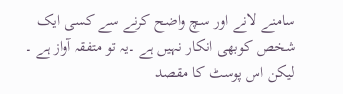سامنے لانے اور سچ واضح کرنے سے کسی ایک شخص کوبھی انکار نہیں ہے ۔یہ تو متفقہ آواز ہے ۔ لیکن اس پوسٹ کا مقصد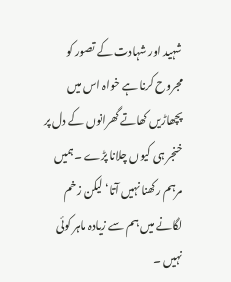شہید اور شہادت کے تصور کو مجروح کرنا ہے خواہ اس میں پچھاڑیں کھاتے گھرانوں کے دل پر خنجر ہی کیوں چلانا پڑے ۔ہمیں مرہم رکھنا نہیں آتا‘ لیکن زخم لگانے میں ہم سے زیادہ ماہر کوئی نہیں ۔